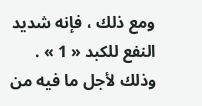ومع ذلك ، فإنه شديد النفع للكبد « 1 » . وذلك لأجل ما فيه من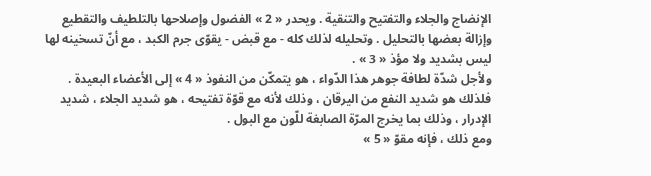الإنضاج والجلاء والتفتيح والتنقية . ويحدر « 2 » الفضول وإصلاحها بالتلطيف والتقطيع وإزالة بعضها بالتحليل . وتحليله لذلك كله - مع قبض - يقوّى جرم الكبد ، مع أنّ تسخينه لها ليس بشديد ولا مؤذ « 3 » .
ولأجل شدّة لطافة جوهر هذا الدّواء ، هو يتمكّن من النفوذ « 4 » إلى الأعضاء البعيدة . فلذلك هو شديد النفع من اليرقان ، وذلك لأنه مع قوّة تفتيحه ، هو شديد الجلاء ، شديد الإدرار ، وذلك بما يخرج المرّة الصابغة للّون مع البول .
ومع ذلك ، فإنه مقوّ « 5 »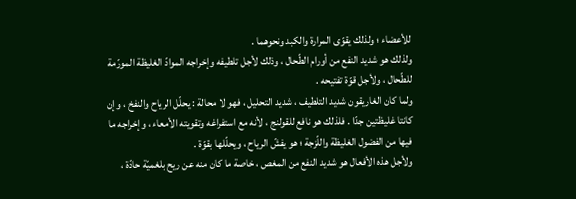للأعضاء ؛ ولذلك يقوّى المرارة والكبد ونحوهما .
ولذلك هو شديد النفع من أورام الطّحال ، وذلك لأجل تلطيفه وإخراجه الموادّ الغليظة المورّمة للطّحال ، ولأجل قوّة تفتيحه .
ولما كان الغاريقون شديد التلطيف ، شديد التحليل ، فهو لا محالة : يحلّل الرياح والنفخ ، وإن كانتا غليظتين جدّا . فلذلك هو نافع للقولنج ، لأنه مع استفراغه وتقويته الأمعاء ، وإخراجه ما فيها من الفضول الغليظة واللّزجة ؛ هو يفشّ الرياح ، ويحلّلها بقوّة .
ولأجل هذه الأفعال هو شديد النفع من المغص ، خاصة ما كان منه عن ريح بلغميّة حادّة ،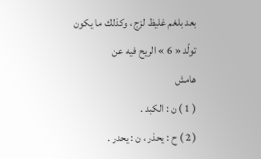بعد بلغم غليظ لزج ، وكذلك ما يكون تولّد « 6 » الريح فيه عن
هامش
( 1 ) ن : الكبد .
( 2 ) ح : يحذر ، ن : يحدر .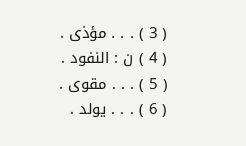( 3 ) . . . مؤذى .
( 4 ) ن : النفود .
( 5 ) . . . مقوى .
( 6 ) . . . يولد .